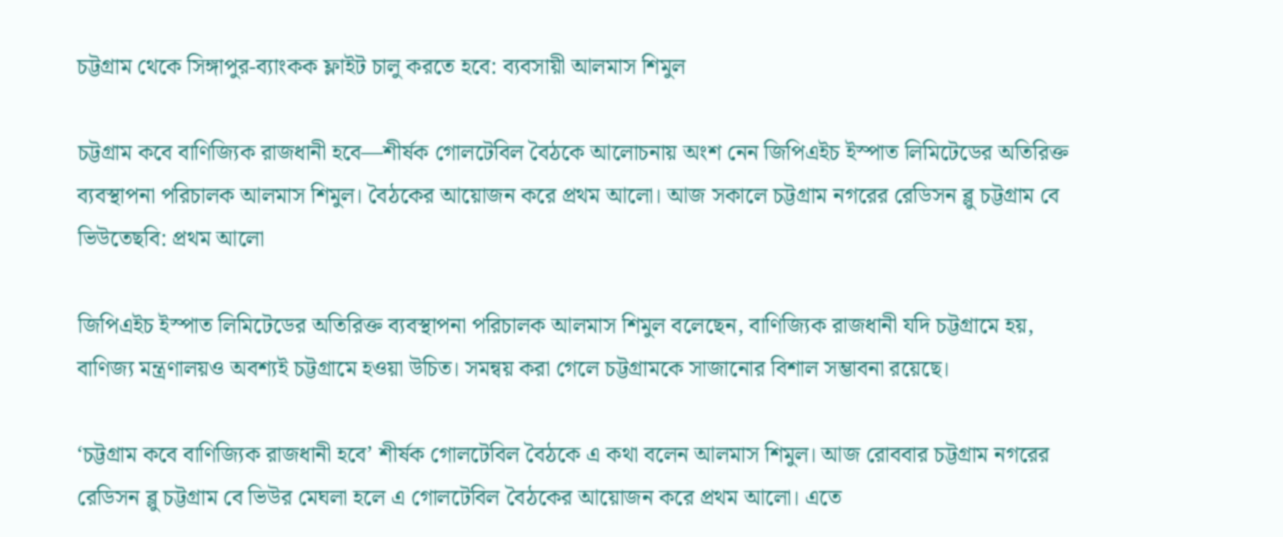চট্টগ্রাম থেকে সিঙ্গাপুর-ব্যাংকক ফ্লাইট চালু করতে হবে: ব্যবসায়ী আলমাস শিমুল

চট্টগ্রাম কবে বাণিজ্যিক রাজধানী হবে—শীর্ষক গোলটেবিল বৈঠকে আলোচনায় অংশ নেন জিপিএইচ ইস্পাত লিমিটেডের অতিরিক্ত ব্যবস্থাপনা পরিচালক আলমাস শিমুল। বৈঠকের আয়োজন করে প্রথম আলো। আজ সকালে চট্টগ্রাম নগরের রেডিসন ব্লু চট্টগ্রাম বে ভিউতেছবি: প্রথম আলো

জিপিএইচ ইস্পাত লিমিটেডের অতিরিক্ত ব্যবস্থাপনা পরিচালক আলমাস শিমুল বলেছেন, বাণিজ্যিক রাজধানী যদি চট্টগ্রামে হয়, বাণিজ্য মন্ত্রণালয়ও অবশ্যই চট্টগ্রামে হওয়া উচিত। সমন্বয় করা গেলে চট্টগ্রামকে সাজানোর বিশাল সম্ভাবনা রয়েছে।

‘চট্টগ্রাম কবে বাণিজ্যিক রাজধানী হবে’ শীর্ষক গোলটেবিল বৈঠকে এ কথা বলেন আলমাস শিমুল। আজ রোববার চট্টগ্রাম নগরের রেডিসন ব্লু চট্টগ্রাম বে ভিউর মেঘলা হলে এ গোলটেবিল বৈঠকের আয়োজন করে প্রথম আলো। এতে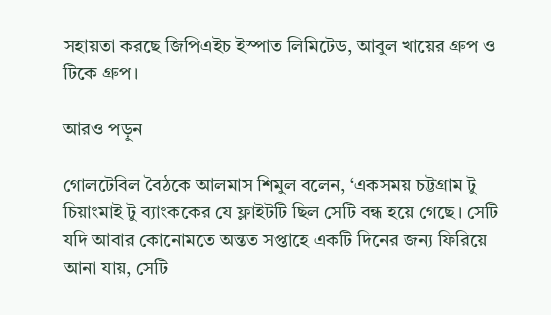সহায়তা করছে জিপিএইচ ইস্পাত লিমিটেড, আবুল খায়ের গ্রুপ ও টিকে গ্রুপ।

আরও পড়ুন

গোলটেবিল বৈঠকে আলমাস শিমুল বলেন, ‘একসময় চট্টগ্রাম টু চিয়াংমাই টু ব্যাংককের যে ফ্লাইটটি ছিল সেটি বন্ধ হয়ে গেছে। সেটি যদি আবার কোনোমতে অন্তত সপ্তাহে একটি দিনের জন্য ফিরিয়ে আনা যায়, সেটি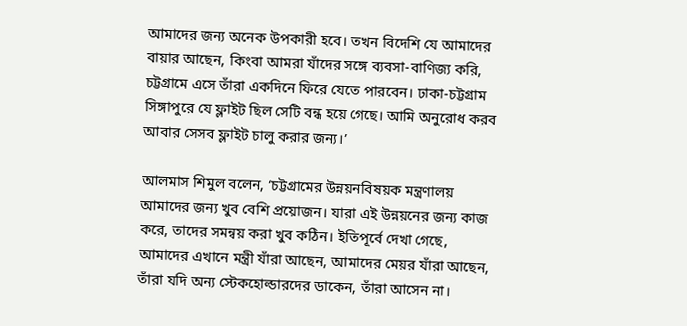আমাদের জন্য অনেক উপকারী হবে। তখন বিদেশি যে আমাদের বায়ার আছেন, কিংবা আমরা যাঁদের সঙ্গে ব্যবসা-বাণিজ্য করি, চট্টগ্রামে এসে তাঁরা একদিনে ফিরে যেতে পারবেন। ঢাকা-চট্টগ্রাম সিঙ্গাপুরে যে ফ্লাইট ছিল সেটি বন্ধ হয়ে গেছে। আমি অনুরোধ করব আবার সেসব ফ্লাইট চালু করার জন্য।’

আলমাস শিমুল বলেন, ‘চট্টগ্রামের উন্নয়নবিষয়ক মন্ত্রণালয় আমাদের জন্য খুব বেশি প্রয়োজন। যারা এই উন্নয়নের জন্য কাজ করে, তাদের সমন্বয় করা খুব কঠিন। ইতিপূর্বে দেখা গেছে, আমাদের এখানে মন্ত্রী যাঁরা আছেন, আমাদের মেয়র যাঁরা আছেন, তাঁরা যদি অন্য স্টেকহোল্ডারদের ডাকেন, তাঁরা আসেন না।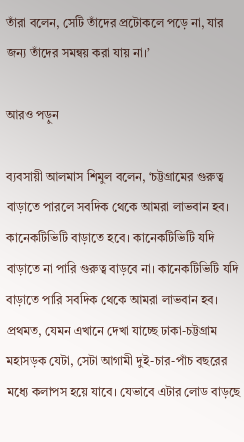তাঁরা বলেন, সেটি তাঁদের প্রটোকলে পড়ে না, যার জন্য তাঁদের সমন্বয় করা যায় না।’

আরও পড়ুন

ব্যবসায়ী আলমাস শিমুল বলেন, ‘চট্টগ্রামের গুরুত্ব বাড়াতে পারলে সবদিক থেকে আমরা লাভবান হব। কানেকটিভিটি বাড়াতে হবে। কানেকটিভিটি যদি বাড়াতে না পারি গুরুত্ব বাড়বে না। কানেকটিভিটি যদি বাড়াতে পারি সবদিক থেকে আমরা লাভবান হব। প্রথমত, যেমন এখানে দেখা যাচ্ছে ঢাকা-চট্টগ্রাম মহাসড়ক যেটা, সেটা আগামী দুই-চার-পাঁচ বছরের মধ্যে কলাপস হয়ে যাবে। যেভাবে এটার লোড বাড়ছে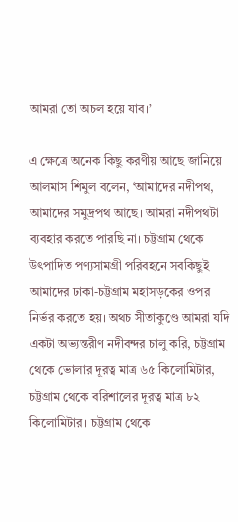আমরা তো অচল হয়ে যাব।’

এ ক্ষেত্রে অনেক কিছু করণীয় আছে জানিয়ে আলমাস শিমুল বলেন, ‘আমাদের নদীপথ, আমাদের সমুদ্রপথ আছে। আমরা নদীপথটা ব্যবহার করতে পারছি না। চট্টগ্রাম থেকে উৎপাদিত পণ্যসামগ্রী পরিবহনে সবকিছুই আমাদের ঢাকা-চট্টগ্রাম মহাসড়কের ওপর নির্ভর করতে হয়। অথচ সীতাকুণ্ডে আমরা যদি একটা অভ্যন্তরীণ নদীবন্দর চালু করি, চট্টগ্রাম থেকে ভোলার দূরত্ব মাত্র ৬৫ কিলোমিটার, চট্টগ্রাম থেকে বরিশালের দূরত্ব মাত্র ৮২ কিলোমিটার। চট্টগ্রাম থেকে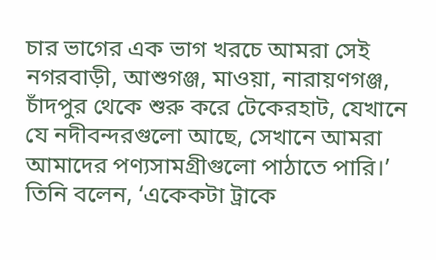চার ভাগের এক ভাগ খরচে আমরা সেই নগরবাড়ী, আশুগঞ্জ, মাওয়া, নারায়ণগঞ্জ, চাঁদপুর থেকে শুরু করে টেকেরহাট, যেখানে যে নদীবন্দরগুলো আছে, সেখানে আমরা আমাদের পণ্যসামগ্রীগুলো পাঠাতে পারি।’ তিনি বলেন, ‘একেকটা ট্রাকে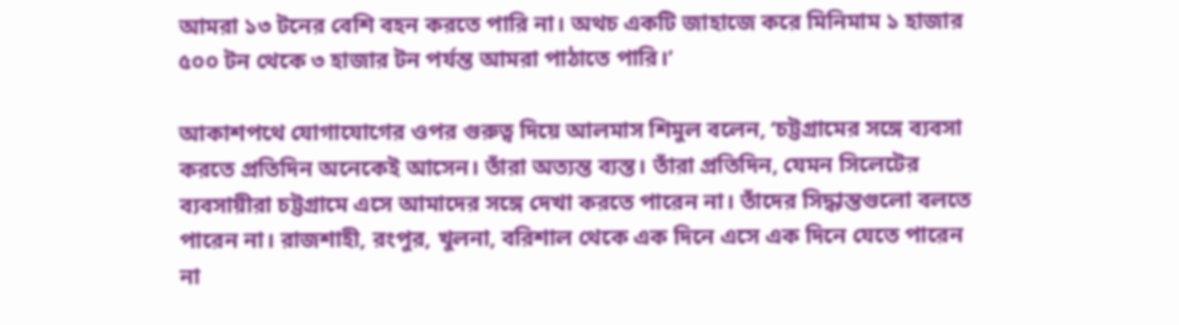আমরা ১৩ টনের বেশি বহন করতে পারি না। অথচ একটি জাহাজে করে মিনিমাম ১ হাজার ৫০০ টন থেকে ৩ হাজার টন পর্যন্ত আমরা পাঠাতে পারি।’

আকাশপথে যোগাযোগের ওপর গুরুত্ব দিয়ে আলমাস শিমুল বলেন, ‘চট্টগ্রামের সঙ্গে ব্যবসা করতে প্রতিদিন অনেকেই আসেন। তাঁরা অত্যন্ত ব্যস্ত। তাঁরা প্রতিদিন, যেমন সিলেটের ব্যবসায়ীরা চট্টগ্রামে এসে আমাদের সঙ্গে দেখা করতে পারেন না। তাঁদের সিদ্ধান্তগুলো বলতে পারেন না। রাজশাহী, রংপুর, খুলনা, বরিশাল থেকে এক দিনে এসে এক দিনে যেতে পারেন না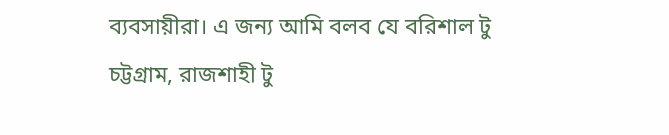ব্যবসায়ীরা। এ জন্য আমি বলব যে বরিশাল টু চট্টগ্রাম, রাজশাহী টু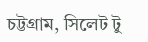চট্টগ্রাম, সিলেট টু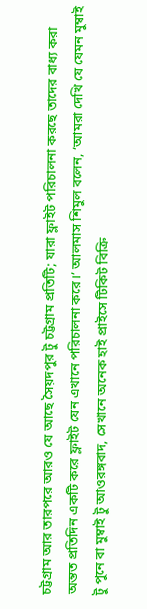চট্টগ্রাম আর তারপরে আরও যে আছে সৈয়দপুর টু চট্টগ্রাম প্রতিটি; যারা ফ্লাইট পরিচালনা করছে তাদের বাধ্য করা অন্তত প্রতিদিন একটি করে ফ্লাইট যেন এখানে পরিচালনা করে।’ আলমাস শিমুল বলেন, ‘আমরা দেখি যে যেমন মুম্বাই টু পুনে বা মুম্বাই টু আওরঙ্গবাদ, সেখানে অনেক হাই প্রাইসে টিকিট বিক্রি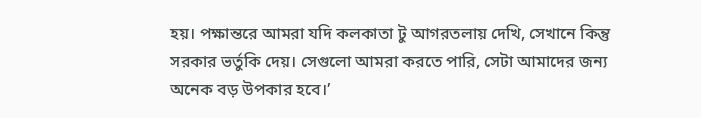হয়। পক্ষান্তরে আমরা যদি কলকাতা টু আগরতলায় দেখি, সেখানে কিন্তু সরকার ভর্তুকি দেয়। সেগুলো আমরা করতে পারি, সেটা আমাদের জন্য অনেক বড় উপকার হবে।’